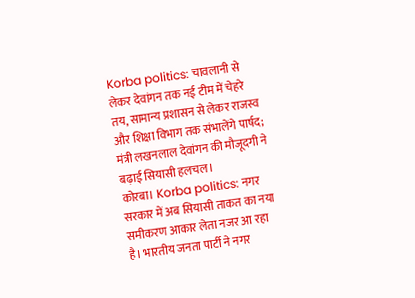Korba politics: चावलानी से लेकर देवांगन तक नई टीम में चेहरे तय, सामान्य प्रशासन से लेकर राजस्व और शिक्षा विभाग तक संभालेंगे पार्षद; मंत्री लखनलाल देवांगन की मौजूदगी ने बढ़ाई सियासी हलचल।
कोरबा। Korba politics: नगर सरकार में अब सियासी ताकत का नया समीकरण आकार लेता नजर आ रहा है। भारतीय जनता पार्टी ने नगर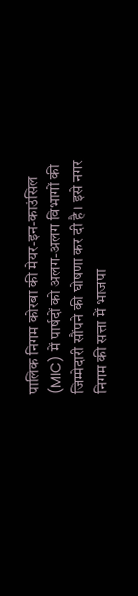पालिक निगम कोरबा की मेयर-इन-काउंसिल (MIC) में पार्षदों को अलग-अलग विभागों की जिम्मेदारी सौंपने की घोषणा कर दी है। इसे नगर निगम की सत्ता में भाजपा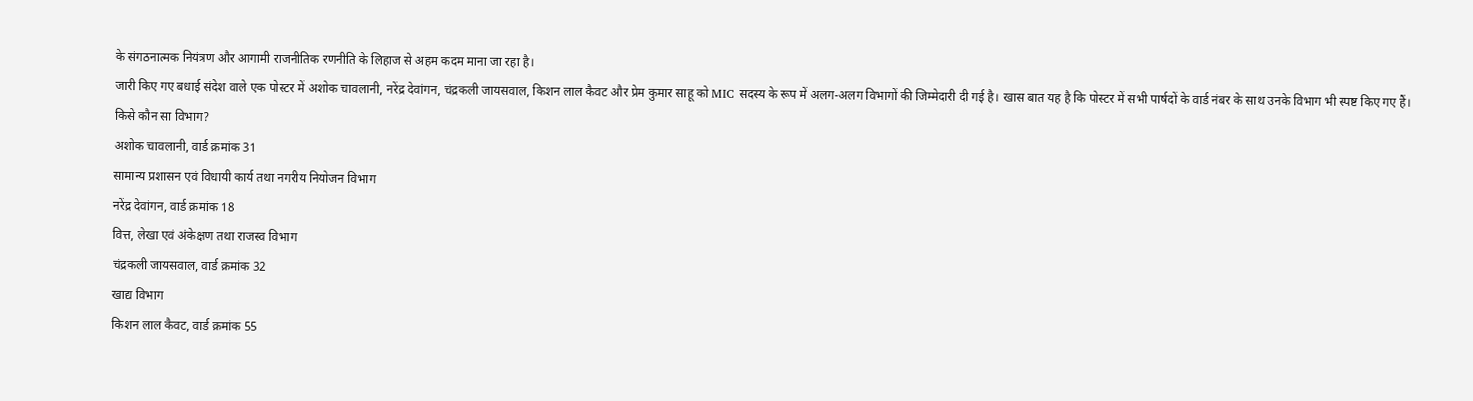के संगठनात्मक नियंत्रण और आगामी राजनीतिक रणनीति के लिहाज से अहम कदम माना जा रहा है।
जारी किए गए बधाई संदेश वाले एक पोस्टर में अशोक चावलानी, नरेंद्र देवांगन, चंद्रकली जायसवाल, किशन लाल कैवट और प्रेम कुमार साहू को MIC सदस्य के रूप में अलग-अलग विभागों की जिम्मेदारी दी गई है। खास बात यह है कि पोस्टर में सभी पार्षदों के वार्ड नंबर के साथ उनके विभाग भी स्पष्ट किए गए हैं।
किसे कौन सा विभाग?
अशोक चावलानी, वार्ड क्रमांक 31
सामान्य प्रशासन एवं विधायी कार्य तथा नगरीय नियोजन विभाग
नरेंद्र देवांगन, वार्ड क्रमांक 18
वित्त, लेखा एवं अंकेक्षण तथा राजस्व विभाग
चंद्रकली जायसवाल, वार्ड क्रमांक 32
खाद्य विभाग
किशन लाल कैवट, वार्ड क्रमांक 55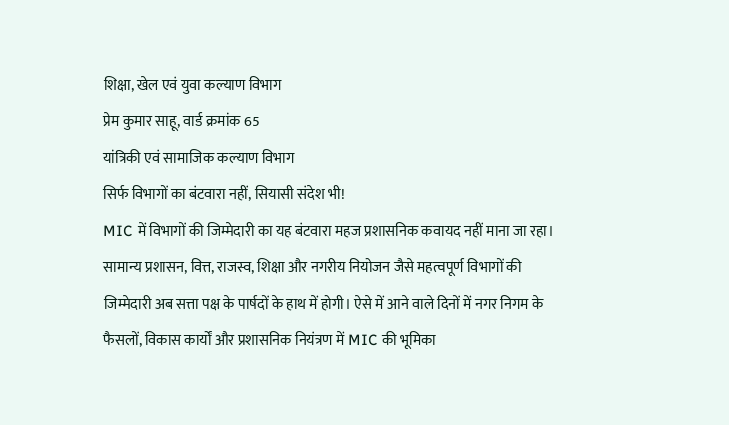शिक्षा, खेल एवं युवा कल्याण विभाग
प्रेम कुमार साहू, वार्ड क्रमांक 65
यांत्रिकी एवं सामाजिक कल्याण विभाग
सिर्फ विभागों का बंटवारा नहीं, सियासी संदेश भी!
MIC में विभागों की जिम्मेदारी का यह बंटवारा महज प्रशासनिक कवायद नहीं माना जा रहा। सामान्य प्रशासन, वित्त, राजस्व, शिक्षा और नगरीय नियोजन जैसे महत्वपूर्ण विभागों की जिम्मेदारी अब सत्ता पक्ष के पार्षदों के हाथ में होगी। ऐसे में आने वाले दिनों में नगर निगम के फैसलों, विकास कार्यों और प्रशासनिक नियंत्रण में MIC की भूमिका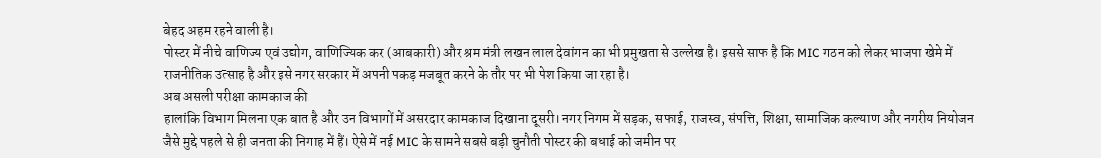बेहद अहम रहने वाली है।
पोस्टर में नीचे वाणिज्य एवं उद्योग, वाणिज्यिक कर (आबकारी) और श्रम मंत्री लखन लाल देवांगन का भी प्रमुखता से उल्लेख है। इससे साफ है कि MIC गठन को लेकर भाजपा खेमे में राजनीतिक उत्साह है और इसे नगर सरकार में अपनी पकड़ मजबूत करने के तौर पर भी पेश किया जा रहा है।
अब असली परीक्षा कामकाज की
हालांकि विभाग मिलना एक बात है और उन विभागों में असरदार कामकाज दिखाना दूसरी। नगर निगम में सड़क, सफाई, राजस्व, संपत्ति, शिक्षा, सामाजिक कल्याण और नगरीय नियोजन जैसे मुद्दे पहले से ही जनता की निगाह में हैं। ऐसे में नई MIC के सामने सबसे बड़ी चुनौती पोस्टर की बधाई को जमीन पर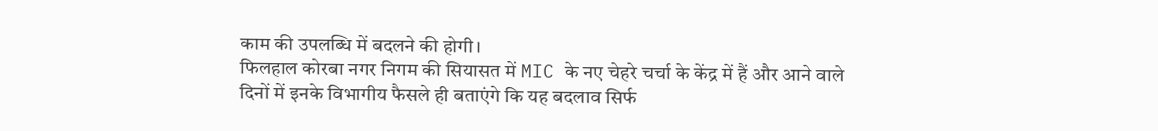काम की उपलब्धि में बदलने की होगी।
फिलहाल कोरबा नगर निगम की सियासत में MIC के नए चेहरे चर्चा के केंद्र में हैं और आने वाले दिनों में इनके विभागीय फैसले ही बताएंगे कि यह बदलाव सिर्फ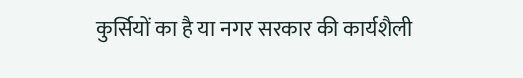कुर्सियों का है या नगर सरकार की कार्यशैली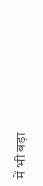में भी बड़ा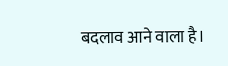बदलाव आने वाला है।